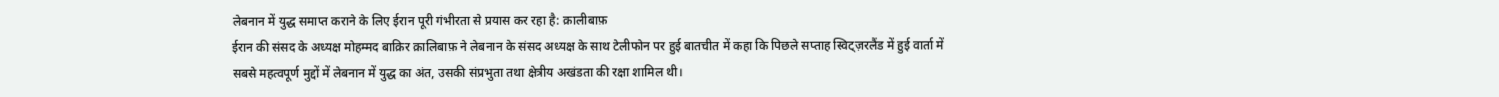लेबनान में युद्ध समाप्त कराने के लिए ईरान पूरी गंभीरता से प्रयास कर रहा है: क़ालीबाफ़
ईरान की संसद के अध्यक्ष मोहम्मद बाक़िर क़ालिबाफ़ ने लेबनान के संसद अध्यक्ष के साथ टेलीफोन पर हुई बातचीत में कहा कि पिछले सप्ताह स्विट्ज़रलैंड में हुई वार्ता में सबसे महत्वपूर्ण मुद्दों में लेबनान में युद्ध का अंत, उसकी संप्रभुता तथा क्षेत्रीय अखंडता की रक्षा शामिल थी।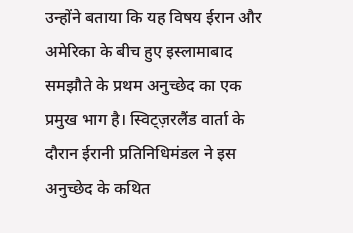उन्होंने बताया कि यह विषय ईरान और अमेरिका के बीच हुए इस्लामाबाद समझौते के प्रथम अनुच्छेद का एक प्रमुख भाग है। स्विट्ज़रलैंड वार्ता के दौरान ईरानी प्रतिनिधिमंडल ने इस अनुच्छेद के कथित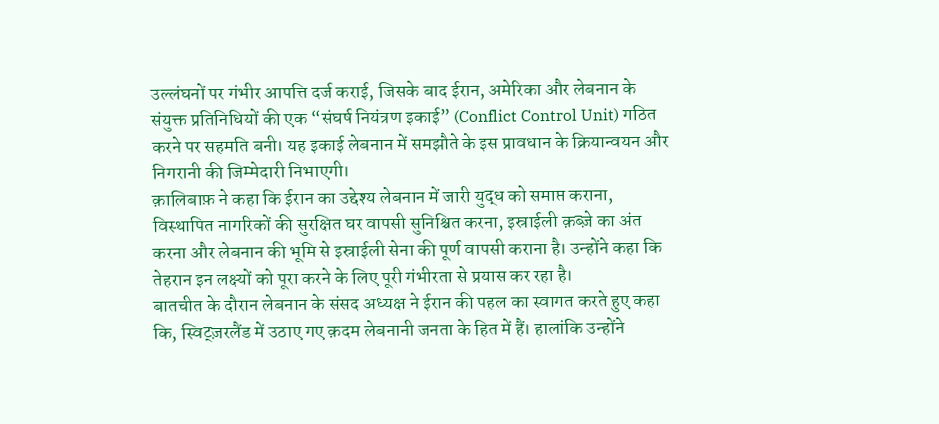उल्लंघनों पर गंभीर आपत्ति दर्ज कराई, जिसके बाद ईरान, अमेरिका और लेबनान के संयुक्त प्रतिनिधियों की एक “संघर्ष नियंत्रण इकाई” (Conflict Control Unit) गठित करने पर सहमति बनी। यह इकाई लेबनान में समझौते के इस प्रावधान के क्रियान्वयन और निगरानी की जिम्मेदारी निभाएगी।
क़ालिबाफ़ ने कहा कि ईरान का उद्देश्य लेबनान में जारी युद्ध को समाप्त कराना, विस्थापित नागरिकों की सुरक्षित घर वापसी सुनिश्चित करना, इस्राईली क़ब्ज़े का अंत करना और लेबनान की भूमि से इस्राईली सेना की पूर्ण वापसी कराना है। उन्होंने कहा कि तेहरान इन लक्ष्यों को पूरा करने के लिए पूरी गंभीरता से प्रयास कर रहा है।
बातचीत के दौरान लेबनान के संसद अध्यक्ष ने ईरान की पहल का स्वागत करते हुए कहा कि, स्विट्ज़रलैंड में उठाए गए क़दम लेबनानी जनता के हित में हैं। हालांकि उन्होंने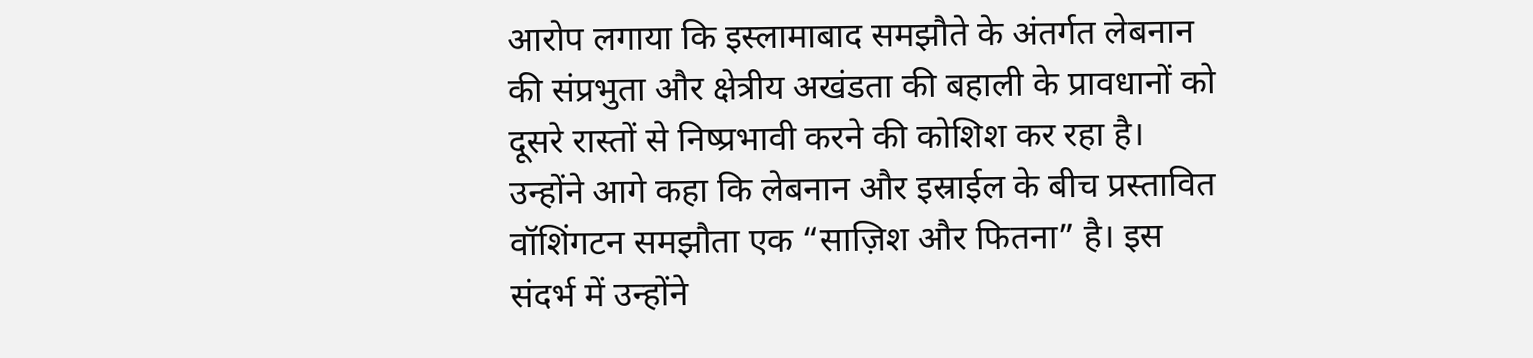आरोप लगाया कि इस्लामाबाद समझौते के अंतर्गत लेबनान की संप्रभुता और क्षेत्रीय अखंडता की बहाली के प्रावधानों को दूसरे रास्तों से निष्प्रभावी करने की कोशिश कर रहा है।
उन्होंने आगे कहा कि लेबनान और इस्राईल के बीच प्रस्तावित वॉशिंगटन समझौता एक “साज़िश और फितना” है। इस संदर्भ में उन्होंने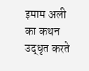इमाम अली का कथन उद्धृत करते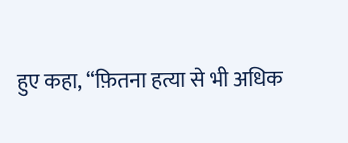हुए कहा, “फ़ितना हत्या से भी अधिक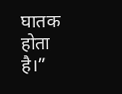घातक होता है।”